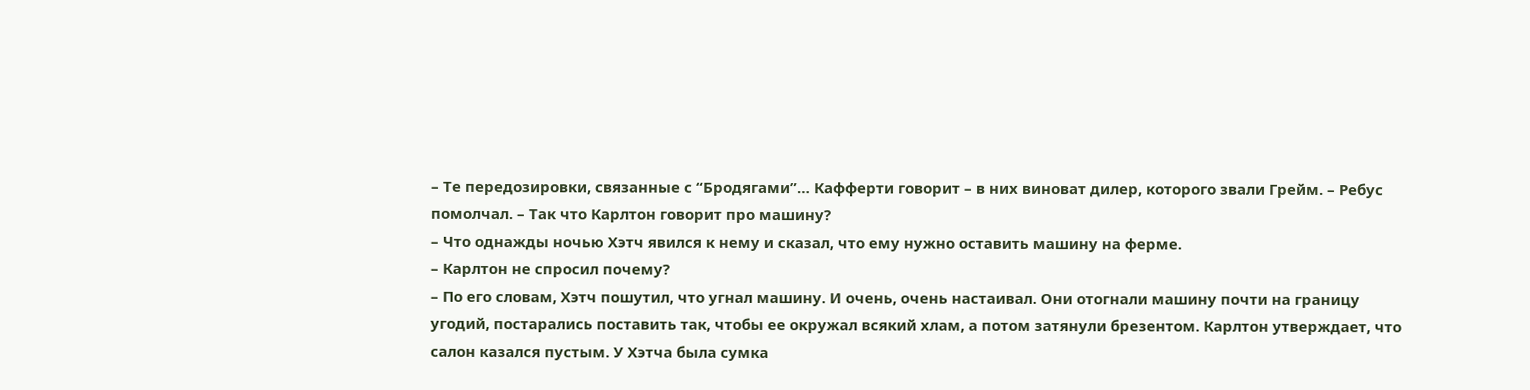– Те передозировки, связанные с “Бродягами”… Кафферти говорит – в них виноват дилер, которого звали Грейм. – Ребус помолчал. – Так что Карлтон говорит про машину?
– Что однажды ночью Хэтч явился к нему и сказал, что ему нужно оставить машину на ферме.
– Карлтон не спросил почему?
– По его словам, Хэтч пошутил, что угнал машину. И очень, очень настаивал. Они отогнали машину почти на границу угодий, постарались поставить так, чтобы ее окружал всякий хлам, а потом затянули брезентом. Карлтон утверждает, что салон казался пустым. У Хэтча была сумка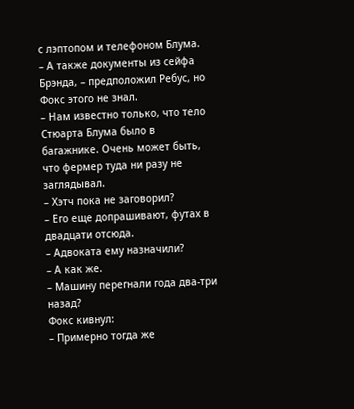с лэптопом и телефоном Блума.
– А также документы из сейфа Брэнда, – предположил Ребус, но Фокс этого не знал.
– Нам известно только, что тело Стюарта Блума было в багажнике. Очень может быть, что фермер туда ни разу не заглядывал.
– Хэтч пока не заговорил?
– Его еще допрашивают, футах в двадцати отсюда.
– Адвоката ему назначили?
– А как же.
– Машину перегнали года два-три назад?
Фокс кивнул:
– Примерно тогда же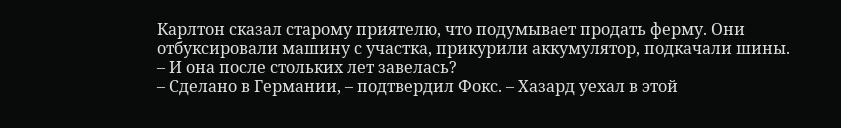Карлтон сказал старому приятелю, что подумывает продать ферму. Они отбуксировали машину с участка, прикурили аккумулятор, подкачали шины.
– И она после стольких лет завелась?
– Сделано в Германии, – подтвердил Фокс. – Хазард уехал в этой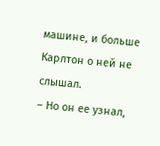машине, и больше Карлтон о ней не слышал.
– Но он ее узнал,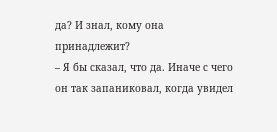да? И знал, кому она принадлежит?
– Я бы сказал, что да. Иначе с чего он так запаниковал, когда увидел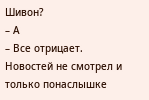Шивон?
– А
– Все отрицает. Новостей не смотрел и только понаслышке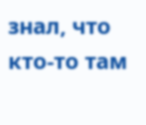знал, что кто-то там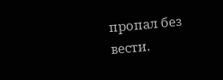пропал без вести.